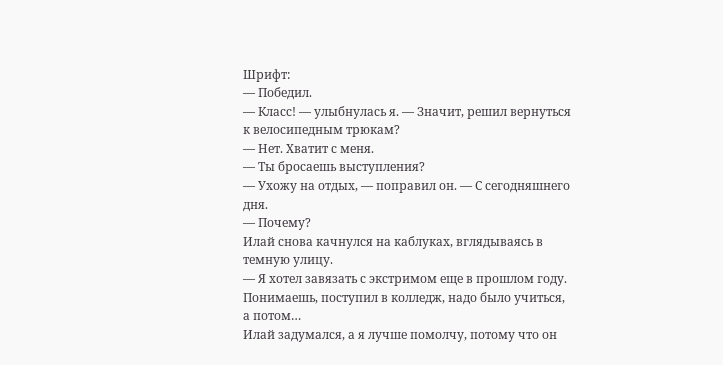Шрифт:
— Победил.
— Класс! — улыбнулась я. — Значит, решил вернуться к велосипедным трюкам?
— Нет. Хватит с меня.
— Ты бросаешь выступления?
— Ухожу на отдых, — поправил он. — С сегодняшнего дня.
— Почему?
Илай снова качнулся на каблуках, вглядываясь в темную улицу.
— Я хотел завязать с экстримом еще в прошлом году. Понимаешь, поступил в колледж, надо было учиться, а потом…
Илай задумался, а я лучше помолчу, потому что он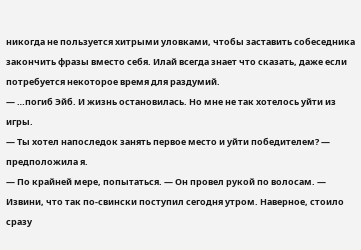никогда не пользуется хитрыми уловками, чтобы заставить собеседника закончить фразы вместо себя. Илай всегда знает что сказать, даже если потребуется некоторое время для раздумий.
— …погиб Эйб. И жизнь остановилась. Но мне не так хотелось уйти из игры.
— Ты хотел напоследок занять первое место и уйти победителем? — предположила я.
— По крайней мере, попытаться. — Он провел рукой по волосам. — Извини, что так по-свински поступил сегодня утром. Наверное, стоило сразу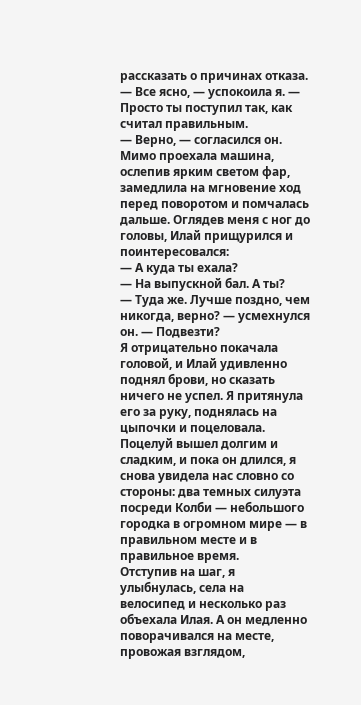рассказать о причинах отказа.
— Все ясно, — успокоила я. — Просто ты поступил так, как считал правильным.
— Верно, — согласился он.
Мимо проехала машина, ослепив ярким светом фар, замедлила на мгновение ход перед поворотом и помчалась дальше. Оглядев меня с ног до головы, Илай прищурился и поинтересовался:
— А куда ты ехала?
— На выпускной бал. А ты?
— Туда же. Лучше поздно, чем никогда, верно? — усмехнулся он. — Подвезти?
Я отрицательно покачала головой, и Илай удивленно поднял брови, но сказать ничего не успел. Я притянула его за руку, поднялась на цыпочки и поцеловала. Поцелуй вышел долгим и сладким, и пока он длился, я снова увидела нас словно со стороны: два темных силуэта посреди Колби — небольшого городка в огромном мире — в правильном месте и в правильное время.
Отступив на шаг, я улыбнулась, села на велосипед и несколько раз объехала Илая. А он медленно поворачивался на месте, провожая взглядом,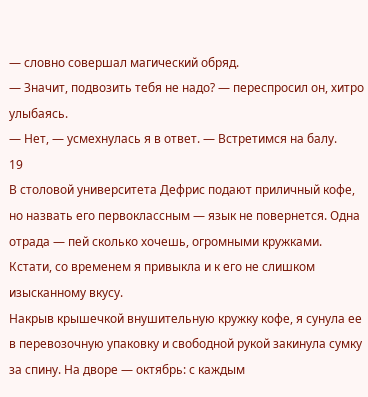— словно совершал магический обряд.
— Значит, подвозить тебя не надо? — переспросил он, хитро улыбаясь.
— Нет, — усмехнулась я в ответ. — Встретимся на балу.
19
В столовой университета Дефрис подают приличный кофе, но назвать его первоклассным — язык не повернется. Одна отрада — пей сколько хочешь, огромными кружками. Кстати, со временем я привыкла и к его не слишком изысканному вкусу.
Накрыв крышечкой внушительную кружку кофе, я сунула ее в перевозочную упаковку и свободной рукой закинула сумку за спину. На дворе — октябрь: с каждым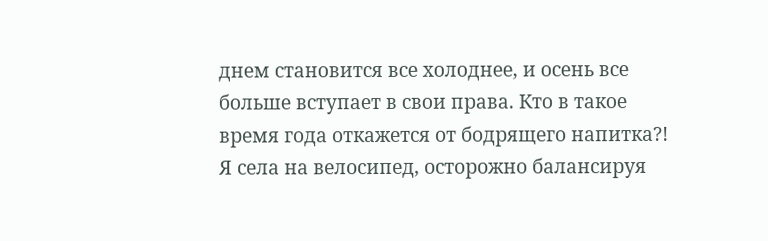днем становится все холоднее, и осень все больше вступает в свои права. Кто в такое время года откажется от бодрящего напитка?!
Я села на велосипед, осторожно балансируя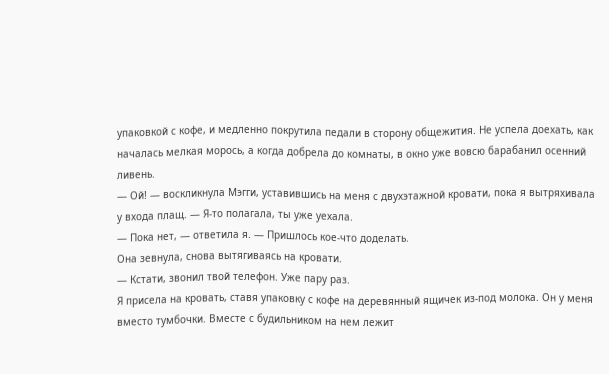упаковкой с кофе, и медленно покрутила педали в сторону общежития. Не успела доехать, как началась мелкая морось, а когда добрела до комнаты, в окно уже вовсю барабанил осенний ливень.
— Ой! — воскликнула Мэгги, уставившись на меня с двухэтажной кровати, пока я вытряхивала у входа плащ. — Я-то полагала, ты уже уехала.
— Пока нет, — ответила я. — Пришлось кое-что доделать.
Она зевнула, снова вытягиваясь на кровати.
— Кстати, звонил твой телефон. Уже пару раз.
Я присела на кровать, ставя упаковку с кофе на деревянный ящичек из-под молока. Он у меня вместо тумбочки. Вместе с будильником на нем лежит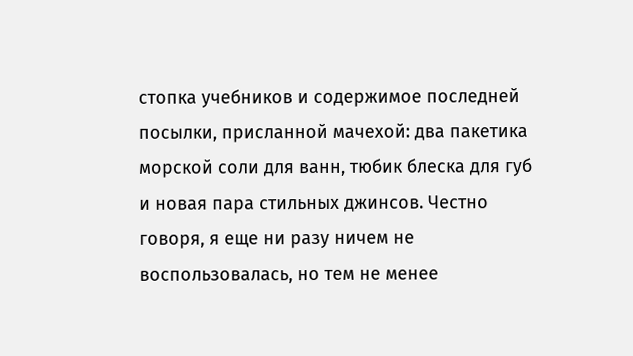стопка учебников и содержимое последней посылки, присланной мачехой: два пакетика морской соли для ванн, тюбик блеска для губ и новая пара стильных джинсов. Честно говоря, я еще ни разу ничем не воспользовалась, но тем не менее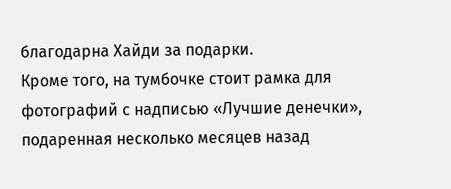благодарна Хайди за подарки.
Кроме того, на тумбочке стоит рамка для фотографий с надписью «Лучшие денечки», подаренная несколько месяцев назад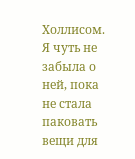Холлисом. Я чуть не забыла о ней, пока не стала паковать вещи для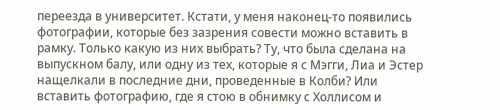переезда в университет. Кстати, у меня наконец-то появились фотографии, которые без зазрения совести можно вставить в рамку. Только какую из них выбрать? Ту, что была сделана на выпускном балу, или одну из тех, которые я с Мэгги, Лиа и Эстер нащелкали в последние дни, проведенные в Колби? Или вставить фотографию, где я стою в обнимку с Холлисом и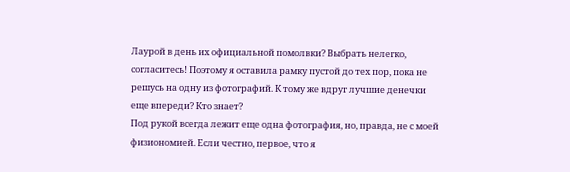Лаурой в день их официальной помолвки? Выбрать нелегко, согласитесь! Поэтому я оставила рамку пустой до тех пор, пока не решусь на одну из фотографий. К тому же вдруг лучшие денечки еще впереди? Кто знает?
Под рукой всегда лежит еще одна фотография, но, правда, не с моей физиономией. Если честно, первое, что я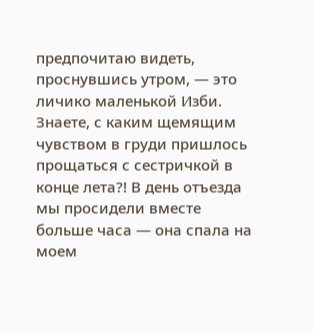предпочитаю видеть, проснувшись утром, — это личико маленькой Изби. Знаете, с каким щемящим чувством в груди пришлось прощаться с сестричкой в конце лета?! В день отъезда мы просидели вместе больше часа — она спала на моем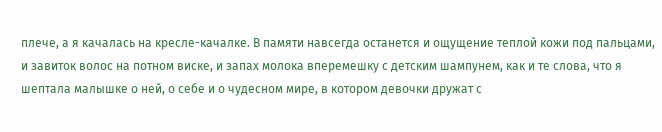плече, а я качалась на кресле-качалке. В памяти навсегда останется и ощущение теплой кожи под пальцами, и завиток волос на потном виске, и запах молока вперемешку с детским шампунем, как и те слова, что я шептала малышке о ней, о себе и о чудесном мире, в котором девочки дружат с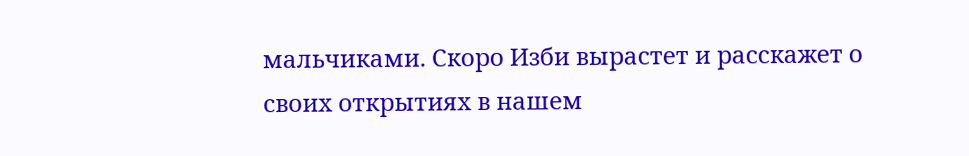мальчиками. Скоро Изби вырастет и расскажет о своих открытиях в нашем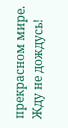прекрасном мире. Жду не дождусь!